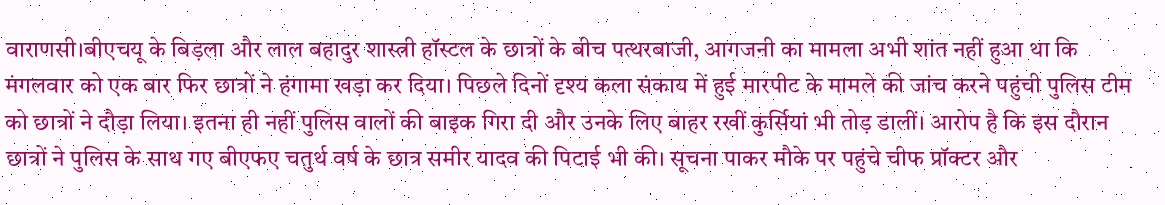वाराणसी।बीएचयू के बिड़ला और लाल बहादुर शास्त्री हॉस्टल के छात्रों के बीच पत्थरबाजी, आगजनी का मामला अभी शांत नहीं हुआ था कि मंगलवार को एक बार फिर छात्रों ने हंगामा खड़ा कर दिया। पिछले दिनों दृश्य कला संकाय में हुई मारपीट के मामले की जांच करने पहुंची पुलिस टीम को छात्रों ने दौड़ा लिया। इतना ही नहीं पुलिस वालों की बाइक गिरा दी और उनके लिए बाहर रखीं कुर्सियां भी तोड़ डालीं। आरोप है कि इस दौरान छात्रों ने पुलिस के साथ गए बीएफए चतुर्थ वर्ष के छात्र समीर यादव की पिटाई भी की। सूचना पाकर मौके पर पहुंचे चीफ प्रॉक्टर और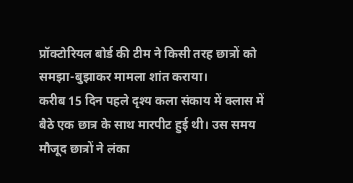प्रॉक्टोरियल बोर्ड की टीम ने किसी तरह छात्रों को समझा-बुझाकर मामला शांत कराया।
करीब 15 दिन पहले दृश्य कला संकाय में क्लास में बैठे एक छात्र के साथ मारपीट हुई थी। उस समय मौजूद छात्रों ने लंका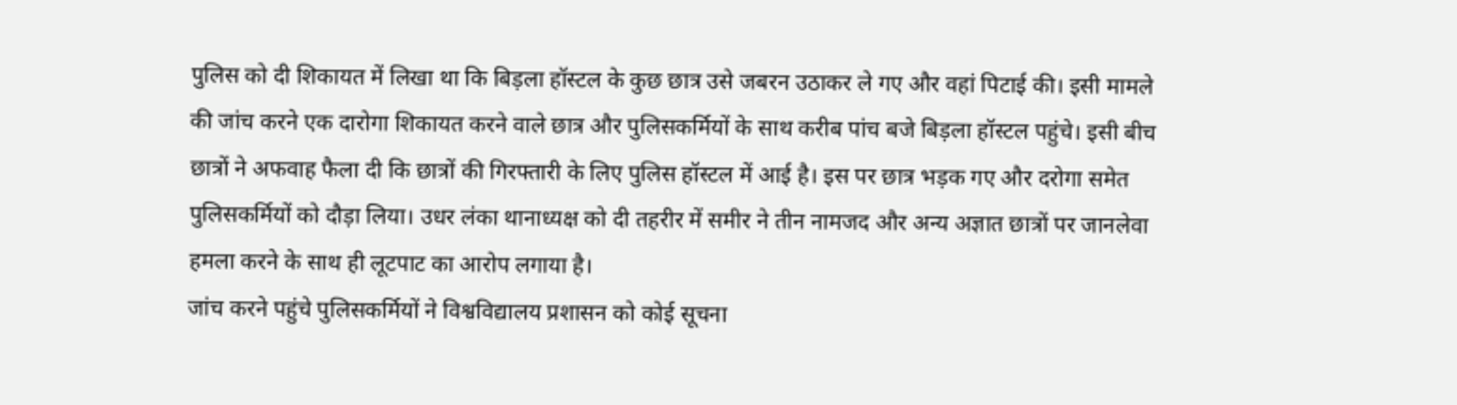पुलिस को दी शिकायत में लिखा था कि बिड़ला हॉस्टल के कुछ छात्र उसे जबरन उठाकर ले गए और वहां पिटाई की। इसी मामले की जांच करने एक दारोगा शिकायत करने वाले छात्र और पुलिसकर्मियों के साथ करीब पांच बजे बिड़ला हॉस्टल पहुंचे। इसी बीच छात्रों ने अफवाह फैला दी कि छात्रों की गिरफ्तारी के लिए पुलिस हॉस्टल में आई है। इस पर छात्र भड़क गए और दरोगा समेत पुलिसकर्मियों को दौड़ा लिया। उधर लंका थानाध्यक्ष को दी तहरीर में समीर ने तीन नामजद और अन्य अज्ञात छात्रों पर जानलेवा हमला करने के साथ ही लूटपाट का आरोप लगाया है।
जांच करने पहुंचे पुलिसकर्मियों ने विश्वविद्यालय प्रशासन को कोई सूचना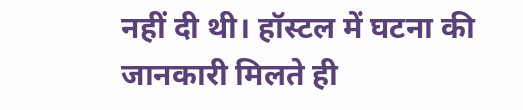नहीं दी थी। हॉस्टल में घटना की जानकारी मिलते ही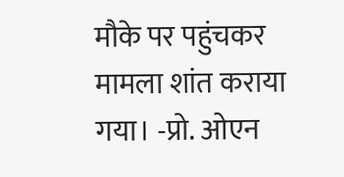मौके पर पहुंचकर मामला शांत कराया गया। -प्रो. ओएन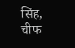सिंह, चीफ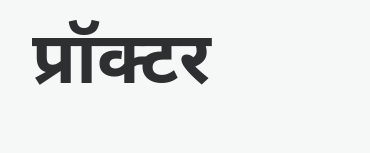प्रॉक्टर